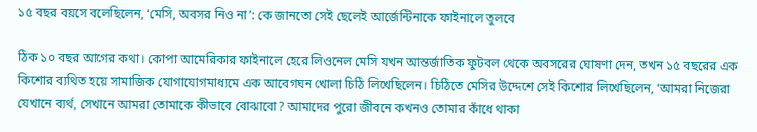১৫ বছর বয়সে বলেছিলেন, ‘মেসি, অবসর নিও না’: কে জানতো সেই ছেলেই আর্জেন্টিনাকে ফাইনালে তুলবে

ঠিক ১০ বছর আগের কথা। কোপা আমেরিকার ফাইনালে হেরে লিওনেল মেসি যখন আন্তর্জাতিক ফুটবল থেকে অবসরের ঘোষণা দেন, তখন ১৫ বছরের এক কিশোর ব্যথিত হয়ে সামাজিক যোগাযোগমাধ্যমে এক আবেগঘন খোলা চিঠি লিখেছিলেন। চিঠিতে মেসির উদ্দেশে সেই কিশোর লিখেছিলেন, ‘আমরা নিজেরা যেখানে ব্যর্থ, সেখানে আমরা তোমাকে কীভাবে বোঝাবো? আমাদের পুরো জীবনে কখনও তোমার কাঁধে থাকা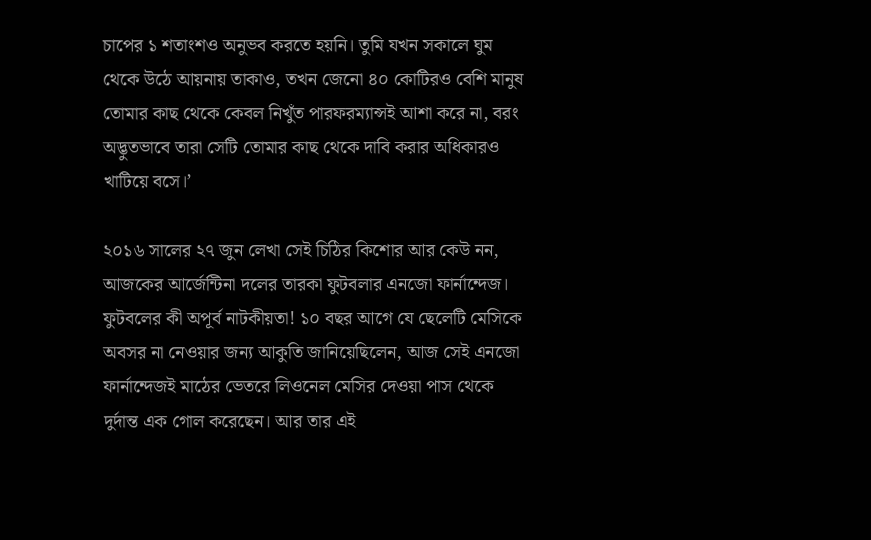চাপের ১ শতাংশও অনুভব করতে হয়নি। তুমি যখন সকালে ঘুম থেকে উঠে আয়নায় তাকাও, তখন জেনো ৪০ কোটিরও বেশি মানুষ তোমার কাছ থেকে কেবল নিখুঁত পারফরম্যান্সই আশা করে না, বরং অদ্ভুতভাবে তারা সেটি তোমার কাছ থেকে দাবি করার অধিকারও খাটিয়ে বসে।’

২০১৬ সালের ২৭ জুন লেখা সেই চিঠির কিশোর আর কেউ নন, আজকের আর্জেন্টিনা দলের তারকা ফুটবলার এনজো ফার্নান্দেজ। ফুটবলের কী অপূর্ব নাটকীয়তা! ১০ বছর আগে যে ছেলেটি মেসিকে অবসর না নেওয়ার জন্য আকুতি জানিয়েছিলেন, আজ সেই এনজো ফার্নান্দেজই মাঠের ভেতরে লিওনেল মেসির দেওয়া পাস থেকে দুর্দান্ত এক গোল করেছেন। আর তার এই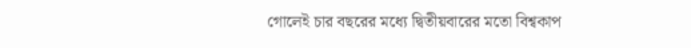গোলেই চার বছরের মধ্যে দ্বিতীয়বারের মতো বিশ্বকাপ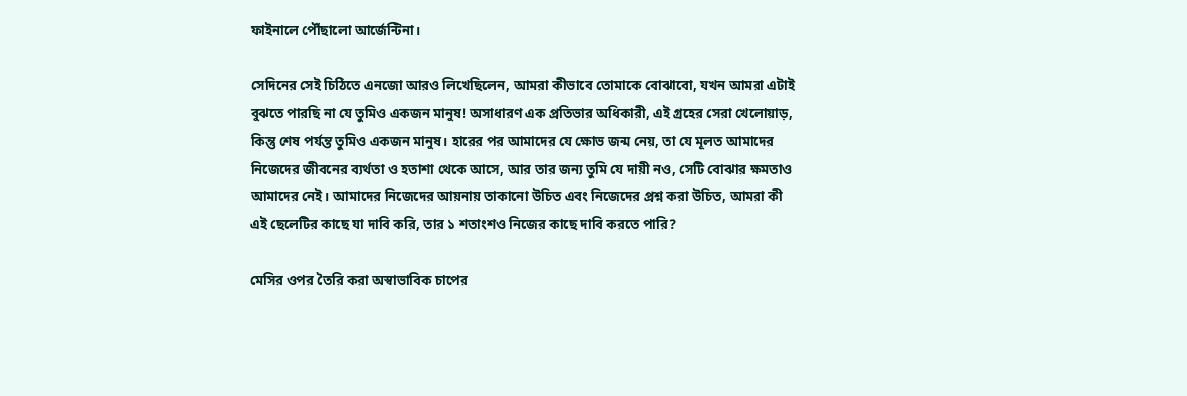ফাইনালে পৌঁছালো আর্জেন্টিনা।

সেদিনের সেই চিঠিতে এনজো আরও লিখেছিলেন, আমরা কীভাবে তোমাকে বোঝাবো, যখন আমরা এটাই বুঝতে পারছি না যে তুমিও একজন মানুষ! অসাধারণ এক প্রতিভার অধিকারী, এই গ্রহের সেরা খেলোয়াড়, কিন্তু শেষ পর্যন্ত তুমিও একজন মানুষ। হারের পর আমাদের যে ক্ষোভ জন্ম নেয়, তা যে মূলত আমাদের নিজেদের জীবনের ব্যর্থতা ও হতাশা থেকে আসে, আর তার জন্য তুমি যে দায়ী নও, সেটি বোঝার ক্ষমতাও আমাদের নেই। আমাদের নিজেদের আয়নায় তাকানো উচিত এবং নিজেদের প্রশ্ন করা উচিত, আমরা কী এই ছেলেটির কাছে যা দাবি করি, তার ১ শতাংশও নিজের কাছে দাবি করতে পারি?

মেসির ওপর তৈরি করা অস্বাভাবিক চাপের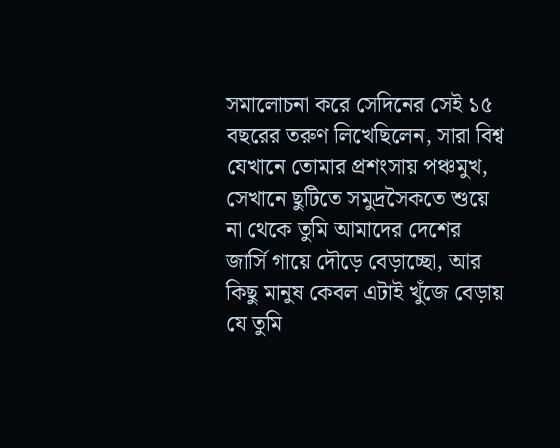সমালোচনা করে সেদিনের সেই ১৫ বছরের তরুণ লিখেছিলেন, সারা বিশ্ব যেখানে তোমার প্রশংসায় পঞ্চমুখ, সেখানে ছুটিতে সমুদ্রসৈকতে শুয়ে না থেকে তুমি আমাদের দেশের জার্সি গায়ে দৌড়ে বেড়াচ্ছো, আর কিছু মানুষ কেবল এটাই খুঁজে বেড়ায় যে তুমি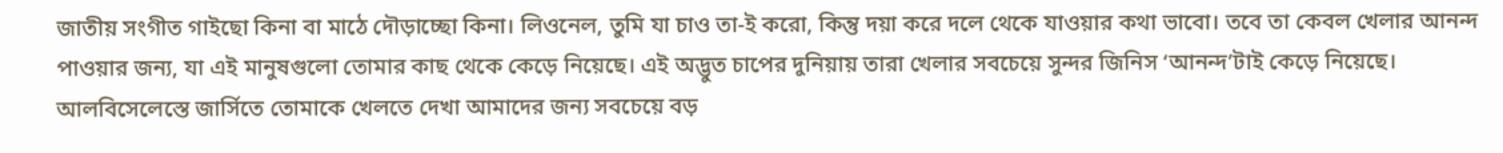জাতীয় সংগীত গাইছো কিনা বা মাঠে দৌড়াচ্ছো কিনা। লিওনেল, তুমি যা চাও তা-ই করো, কিন্তু দয়া করে দলে থেকে যাওয়ার কথা ভাবো। তবে তা কেবল খেলার আনন্দ পাওয়ার জন্য, যা এই মানুষগুলো তোমার কাছ থেকে কেড়ে নিয়েছে। এই অদ্ভুত চাপের দুনিয়ায় তারা খেলার সবচেয়ে সুন্দর জিনিস ‘আনন্দ’টাই কেড়ে নিয়েছে। আলবিসেলেস্তে জার্সিতে তোমাকে খেলতে দেখা আমাদের জন্য সবচেয়ে বড়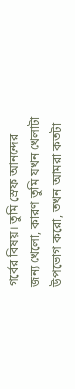গর্বের বিষয়। তুমি স্রেফ আনন্দের জন্য খেলো, কারণ তুমি যখন খেলাটা উপভোগ করো, তখন আমরা কতটা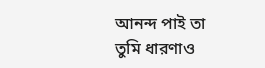আনন্দ পাই তা তুমি ধারণাও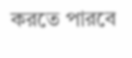করতে পারবে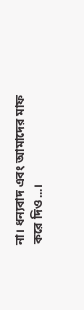না। ধন্যবাদ এবং আমাদের মাফ করে দিও...।